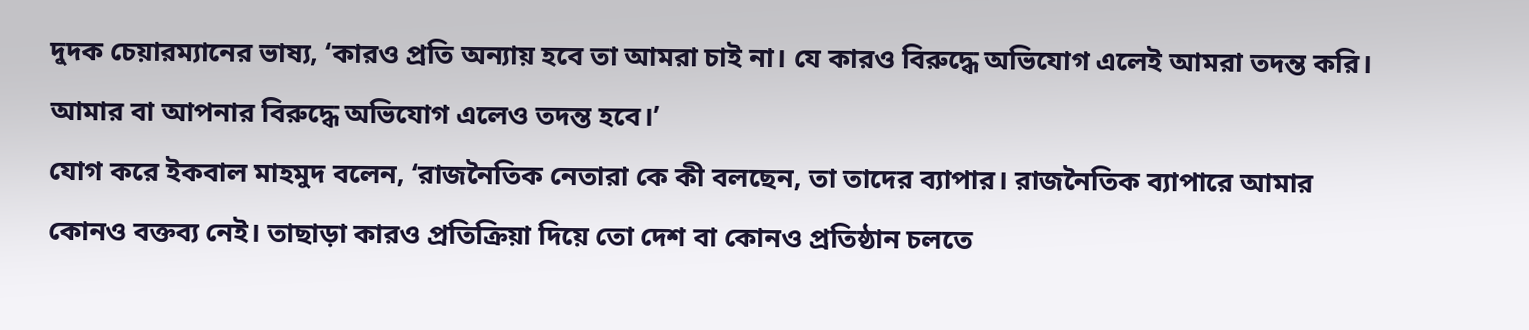দুদক চেয়ারম্যানের ভাষ্য, ‘কারও প্রতি অন্যায় হবে তা আমরা চাই না। যে কারও বিরুদ্ধে অভিযোগ এলেই আমরা তদন্ত করি। আমার বা আপনার বিরুদ্ধে অভিযোগ এলেও তদন্ত হবে।’
যোগ করে ইকবাল মাহমুদ বলেন, ‘রাজনৈতিক নেতারা কে কী বলছেন, তা তাদের ব্যাপার। রাজনৈতিক ব্যাপারে আমার কোনও বক্তব্য নেই। তাছাড়া কারও প্রতিক্রিয়া দিয়ে তো দেশ বা কোনও প্রতিষ্ঠান চলতে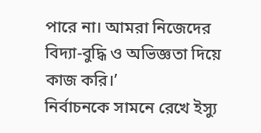পারে না। আমরা নিজেদের বিদ্যা-বুদ্ধি ও অভিজ্ঞতা দিয়ে কাজ করি।’
নির্বাচনকে সামনে রেখে ইস্যু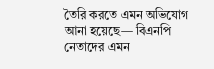তৈরি করতে এমন অভিযোগ আনা হয়েছে— বিএনপি নেতাদের এমন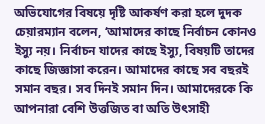অভিযোগের বিষয়ে দৃষ্টি আকর্ষণ করা হলে দুদক চেয়ারম্যান বলেন, ‘আমাদের কাছে নির্বাচন কোনও ইস্যু নয়। নির্বাচন যাদের কাছে ইস্যু, বিষয়টি তাদের কাছে জিজ্ঞাসা করেন। আমাদের কাছে সব বছরই সমান বছর। সব দিনই সমান দিন। আমাদেরকে কি আপনারা বেশি উত্তজিত বা অতি উৎসাহী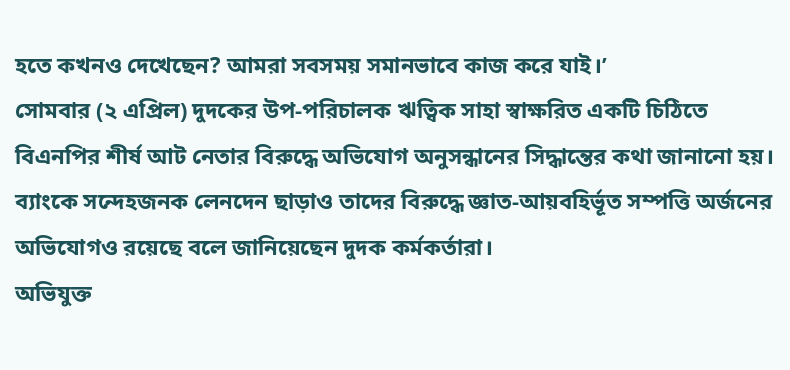হতে কখনও দেখেছেন? আমরা সবসময় সমানভাবে কাজ করে যাই।’
সোমবার (২ এপ্রিল) দুদকের উপ-পরিচালক ঋত্বিক সাহা স্বাক্ষরিত একটি চিঠিতে বিএনপির শীর্ষ আট নেতার বিরুদ্ধে অভিযোগ অনুসন্ধানের সিদ্ধান্তের কথা জানানো হয়। ব্যাংকে সন্দেহজনক লেনদেন ছাড়াও তাদের বিরুদ্ধে জ্ঞাত-আয়বহির্ভূত সম্পত্তি অর্জনের অভিযোগও রয়েছে বলে জানিয়েছেন দুদক কর্মকর্তারা।
অভিযুক্ত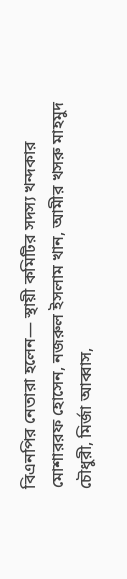বিএনপির নেতারা হলেন— স্থায়ী কমিটির সদস্য খন্দকার মোশাররফ হোসেন, নজরুল ইসলাম খান, আমীর খসরু মাহমুদ চৌধুরী, মির্জা আব্বাস,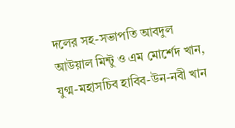দলের সহ-সভাপতি আবদুল আউয়াল মিন্টু ও এম মোর্শেদ খান, যুগ্ম-মহাসচিব হাবিব-উন-নবী খান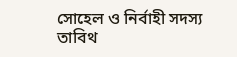সোহেল ও নির্বাহী সদস্য তাবিথ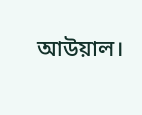আউয়াল।